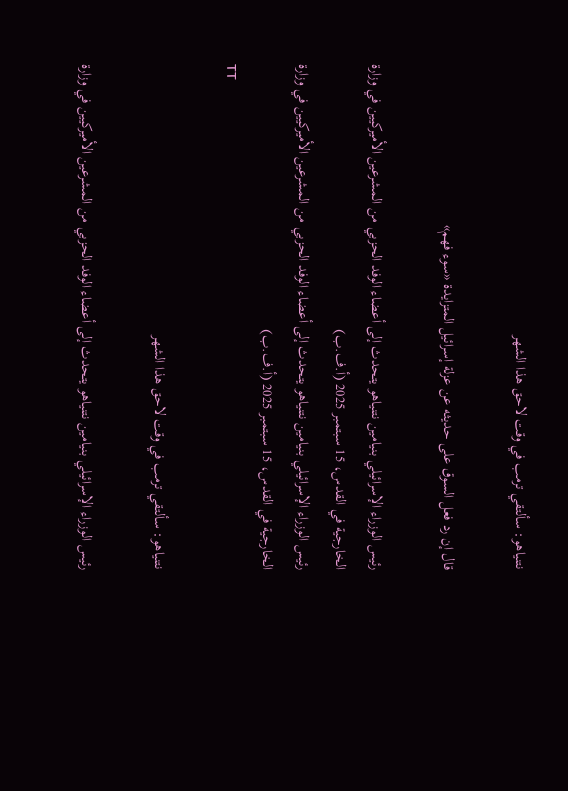نتنياهو: سألتقي ترمب في وقت لاحق هذا الشهر

قال إن رد فعل السوق على حديثه عن عزلة إسرائيل المتزايدة «سوء فهم»

رئيس الوزراء الإسرائيلي بنيامين نتنياهو يتحدث إلى أعضاء الوفد الحزبي من المشرعين الأميركيين في وزارة الخارجية في القدس، 15 سبتمبر 2025 (أ.ف.ب)
رئيس الوزراء الإسرائيلي بنيامين نتنياهو يتحدث إلى أعضاء الوفد الحزبي من المشرعين الأميركيين في وزارة الخارجية في القدس، 15 سبتمبر 2025 (أ.ف.ب)
TT

نتنياهو: سألتقي ترمب في وقت لاحق هذا الشهر

رئيس الوزراء الإسرائيلي بنيامين نتنياهو يتحدث إلى أعضاء الوفد الحزبي من المشرعين الأميركيين في وزارة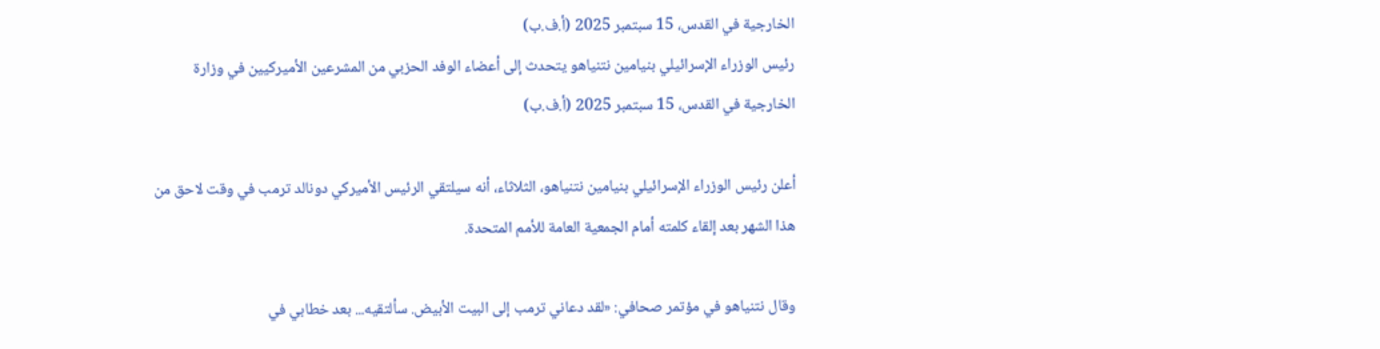الخارجية في القدس، 15 سبتمبر 2025 (أ.ف.ب)
رئيس الوزراء الإسرائيلي بنيامين نتنياهو يتحدث إلى أعضاء الوفد الحزبي من المشرعين الأميركيين في وزارة الخارجية في القدس، 15 سبتمبر 2025 (أ.ف.ب)

أعلن رئيس الوزراء الإسرائيلي بنيامين نتنياهو، الثلاثاء، أنه سيلتقي الرئيس الأميركي دونالد ترمب في وقت لاحق من هذا الشهر بعد إلقاء كلمته أمام الجمعية العامة للأمم المتحدة.

وقال نتنياهو في مؤتمر صحافي: «لقد دعاني ترمب إلى البيت الأبيض. سألتقيه... بعد خطابي في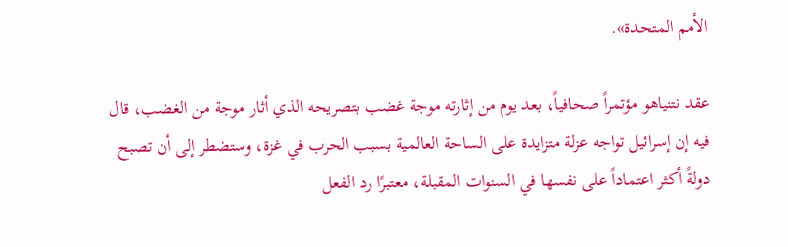الأمم المتحدة».

عقد نتنياهو مؤتمراً صحافياً، بعد يوم من إثارته موجة غضب بتصريحه الذي أثار موجة من الغضب، قال فيه إن إسرائيل تواجه عزلة متزايدة على الساحة العالمية بسبب الحرب في غزة، وستضطر إلى أن تصبح دولةً أكثر اعتماداً على نفسها في السنوات المقبلة، معتبرًا رد الفعل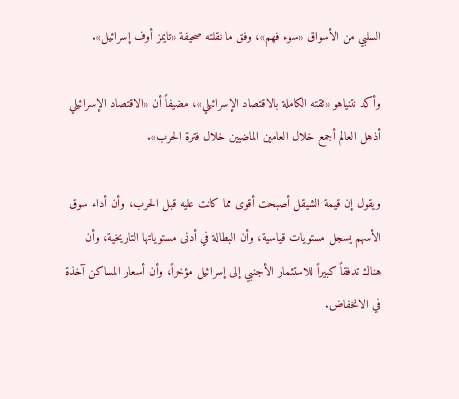السلبي من الأسواق «سوء فهم»، وفق ما نقلته صحيفة «تايمز أوف إسرائيل».

وأكد نتنياهو «ثقته الكاملة بالاقتصاد الإسرائيلي»، مضيفاً أن «الاقتصاد الإسرائيلي أذهل العالم أجمع خلال العامين الماضيين خلال فترة الحرب».

ويقول إن قيمة الشيقل أصبحت أقوى مما كانت عليه قبل الحرب، وأن أداء سوق الأسهم يسجل مستويات قياسية، وأن البطالة في أدنى مستوياتها التاريخية، وأن هناك تدفقاً كبيراً للاستثمار الأجنبي إلى إسرائيل مؤخراً، وأن أسعار المساكن آخذة في الانخفاض.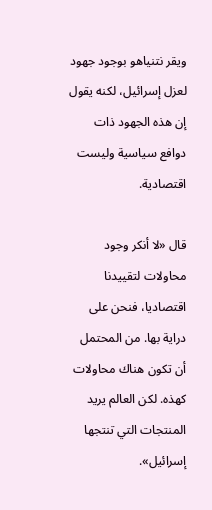ويقر نتنياهو بوجود جهود لعزل إسرائيل، لكنه يقول إن هذه الجهود ذات دوافع سياسية وليست اقتصادية.

قال «لا أنكر وجود محاولات لتقييدنا اقتصاديا، فنحن على دراية بها. من المحتمل أن تكون هناك محاولات كهذه. لكن العالم يريد المنتجات التي تنتجها إسرائيل».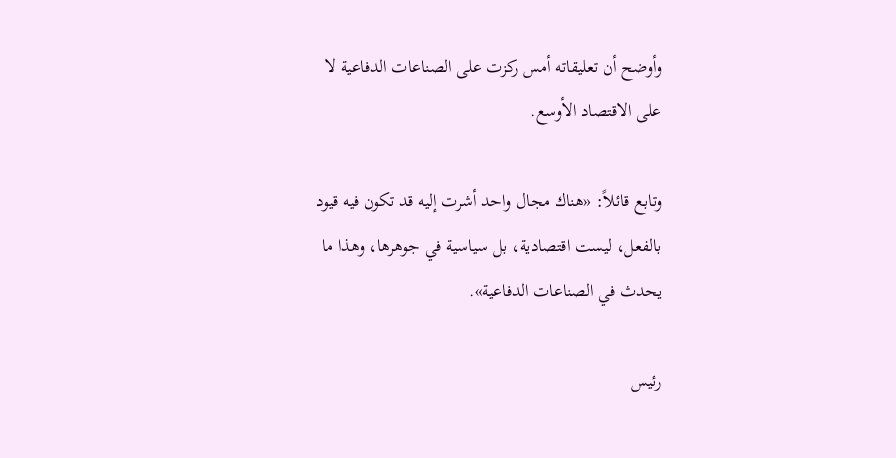وأوضح أن تعليقاته أمس ركزت على الصناعات الدفاعية لا على الاقتصاد الأوسع.

وتابع قائلاً: «هناك مجال واحد أشرت إليه قد تكون فيه قيود بالفعل، ليست اقتصادية، بل سياسية في جوهرها، وهذا ما يحدث في الصناعات الدفاعية».

رئيس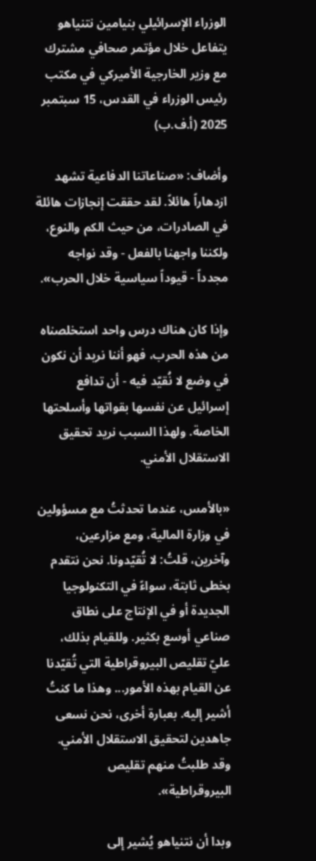الوزراء الإسرائيلي بنيامين نتنياهو يتفاعل خلال مؤتمر صحافي مشترك مع وزير الخارجية الأميركي في مكتب رئيس الوزراء في القدس، 15 سبتمبر 2025 (أ.ف.ب)

وأضاف: «صناعاتنا الدفاعية تشهد ازدهاراً هائلاً. لقد حققت إنجازات هائلة في الصادرات، من حيث الكم والنوع، ولكننا واجهنا بالفعل - وقد نواجه مجدداً - قيوداً سياسية خلال الحرب».

وإذا كان هناك درس واحد استخلصناه من هذه الحرب، فهو أننا نريد أن نكون في وضع لا نُقيّد فيه - أن تدافع إسرائيل عن نفسها بقواتها وأسلحتها الخاصة. ولهذا السبب نريد تحقيق الاستقلال الأمني.

«بالأمس، عندما تحدثتُ مع مسؤولين في وزارة المالية، ومع مزارعين، وآخرين، قلتُ: لا تُقيّدونا. نحن نتقدم بخطى ثابتة، سواءً في التكنولوجيا الجديدة أو في الإنتاج على نطاق صناعي أوسع بكثير. وللقيام بذلك، عليّ تقليص البيروقراطية التي تُقيّدنا عن القيام بهذه الأمور... وهذا ما كنتُ أشير إليه. بعبارة أخرى، نحن نسعى جاهدين لتحقيق الاستقلال الأمني. وقد طلبتُ منهم تقليص البيروقراطية».

وبدا أن نتنياهو يُشير إلى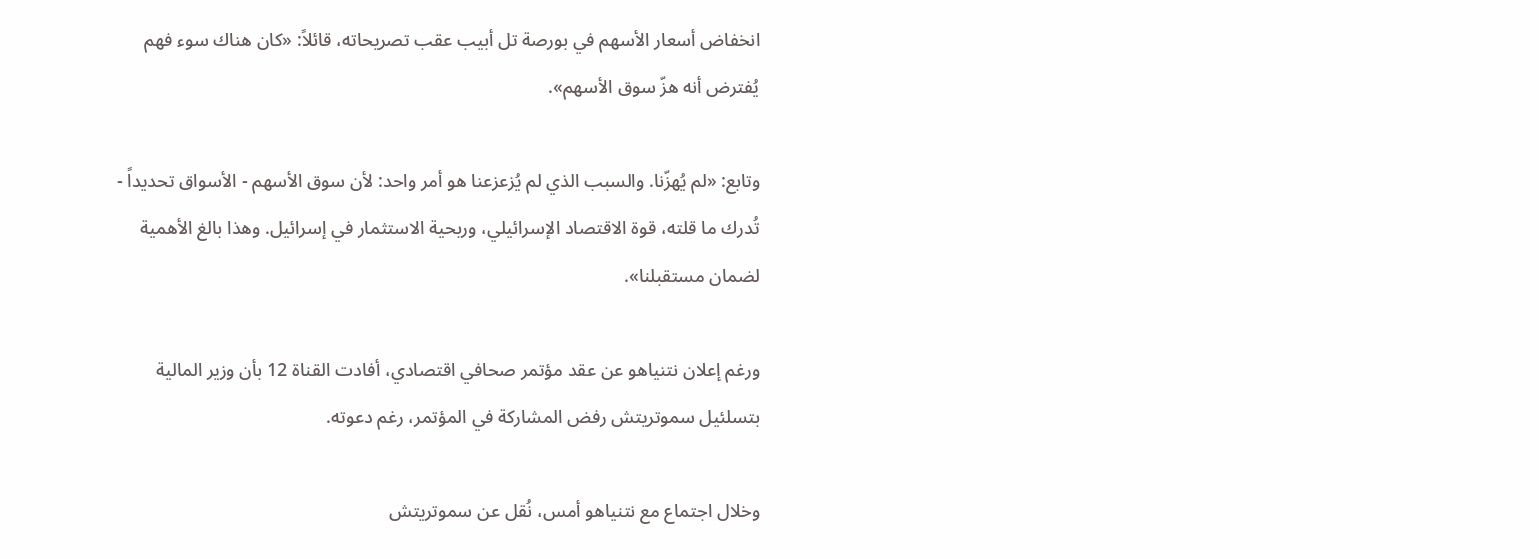انخفاض أسعار الأسهم في بورصة تل أبيب عقب تصريحاته، قائلاً: «كان هناك سوء فهم يُفترض أنه هزّ سوق الأسهم».

وتابع: «لم يُهزّنا. والسبب الذي لم يُزعزعنا هو أمر واحد: لأن سوق الأسهم - الأسواق تحديداً - تُدرك ما قلته، قوة الاقتصاد الإسرائيلي، وربحية الاستثمار في إسرائيل. وهذا بالغ الأهمية لضمان مستقبلنا».

ورغم إعلان نتنياهو عن عقد مؤتمر صحافي اقتصادي، أفادت القناة 12 بأن وزير المالية بتسلئيل سموتريتش رفض المشاركة في المؤتمر، رغم دعوته.

وخلال اجتماع مع نتنياهو أمس، نُقل عن سموتريتش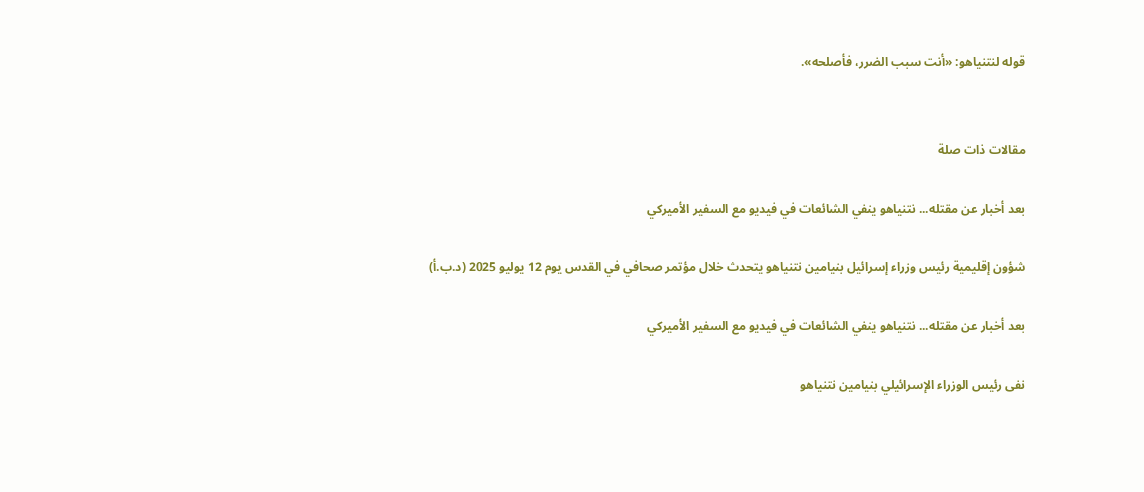قوله لنتنياهو: «أنت سبب الضرر، فأصلحه».


مقالات ذات صلة

بعد أخبار عن مقتله... نتنياهو ينفي الشائعات في فيديو مع السفير الأميركي

شؤون إقليمية رئيس وزراء إسرائيل بنيامين نتنياهو يتحدث خلال مؤتمر صحافي في القدس يوم 12 يوليو 2025 (د.ب.أ)

بعد أخبار عن مقتله... نتنياهو ينفي الشائعات في فيديو مع السفير الأميركي

نفى رئيس الوزراء الإسرائيلي بنيامين نتنياهو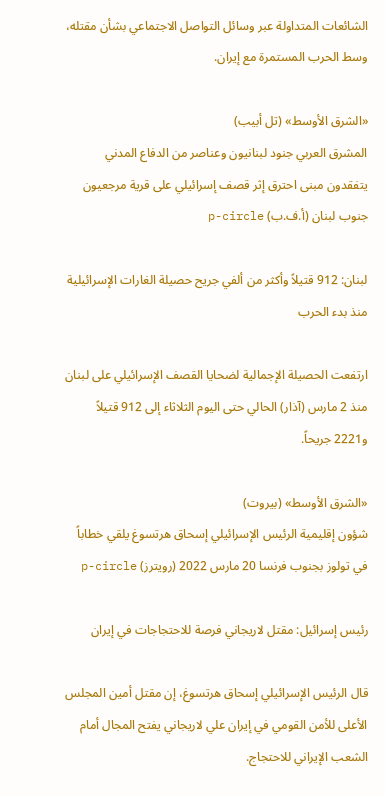الشائعات المتداولة عبر وسائل التواصل الاجتماعي بشأن مقتله، وسط الحرب المستمرة مع إيران.

«الشرق الأوسط» (تل أبيب)
المشرق العربي جنود لبنانيون وعناصر من الدفاع المدني يتفقدون مبنى احترق إثر قصف إسرائيلي على قرية مرجعيون جنوب لبنان (أ.ف.ب) p-circle

لبنان: 912 قتيلاً وأكثر من ألفي جريح حصيلة الغارات الإسرائيلية منذ بدء الحرب

ارتفعت الحصيلة الإجمالية لضحايا القصف الإسرائيلي على لبنان منذ 2 مارس (آذار) الحالي حتى اليوم الثلاثاء إلى 912 قتيلاً و2221 جريحاً.

«الشرق الأوسط» (بيروت)
شؤون إقليمية الرئيس الإسرائيلي إسحاق هرتسوغ يلقي خطاباً في تولوز بجنوب فرنسا 20 مارس 2022 (رويترز) p-circle

رئيس إسرائيل: مقتل لاريجاني فرصة للاحتجاجات في إيران

قال الرئيس الإسرائيلي إسحاق هرتسوغ، إن مقتل أمين المجلس الأعلى للأمن القومي في إيران علي لاريجاني يفتح المجال أمام الشعب الإيراني للاحتجاج.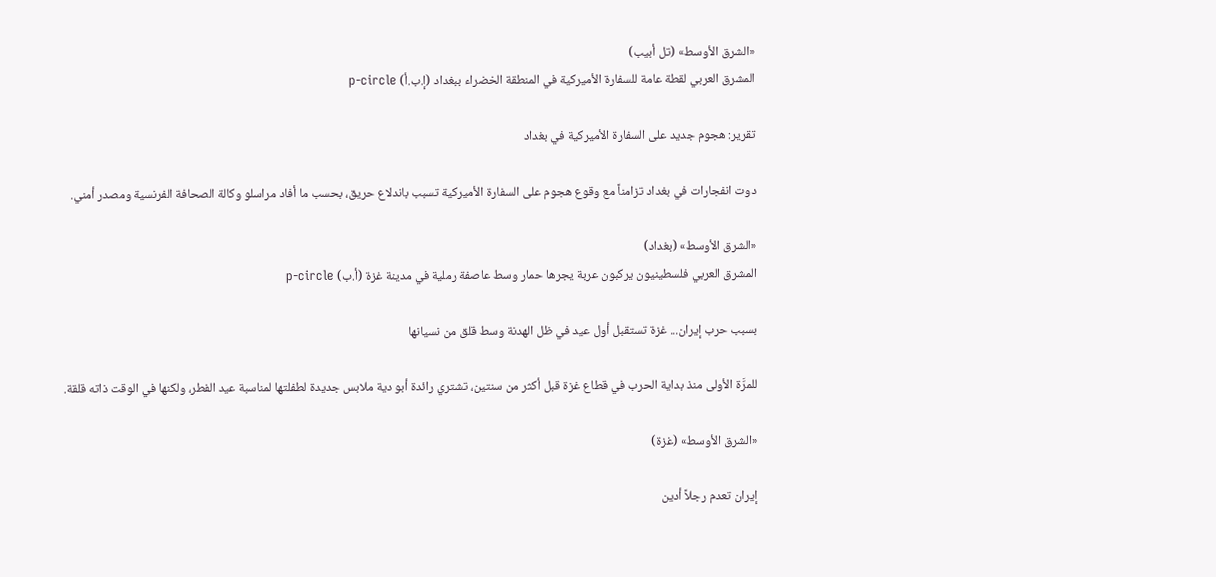«الشرق الأوسط» (تل أبيب)
المشرق العربي لقطة عامة للسفارة الأميركية في المنطقة الخضراء ببغداد (إ.ب.أ) p-circle

تقرير: هجوم جديد على السفارة الأميركية في بغداد

دوت انفجارات في بغداد تزامناً مع وقوع هجوم على السفارة الأميركية تسبب باندلاع حريق، بحسب ما أفاد مراسلو وكالة الصحافة الفرنسية ومصدر أمني.

«الشرق الأوسط» (بغداد)
المشرق العربي فلسطينيون يركبون عربة يجرها حمار وسط عاصفة رملية في مدينة غزة (أ.ب) p-circle

بسبب حرب إيران... غزة تستقبل أول عيد في ظل الهدنة وسط قلق من نسيانها

للمرَّة الأولى منذ بداية الحرب في قطاع غزة قبل أكثر من سنتين، تشتري رائدة أبو دية ملابس جديدة لطفلتها لمناسبة عيد الفطر، ولكنها في الوقت ذاته قلقة.

«الشرق الأوسط» (غزة)

إيران تعدم رجلاً أدين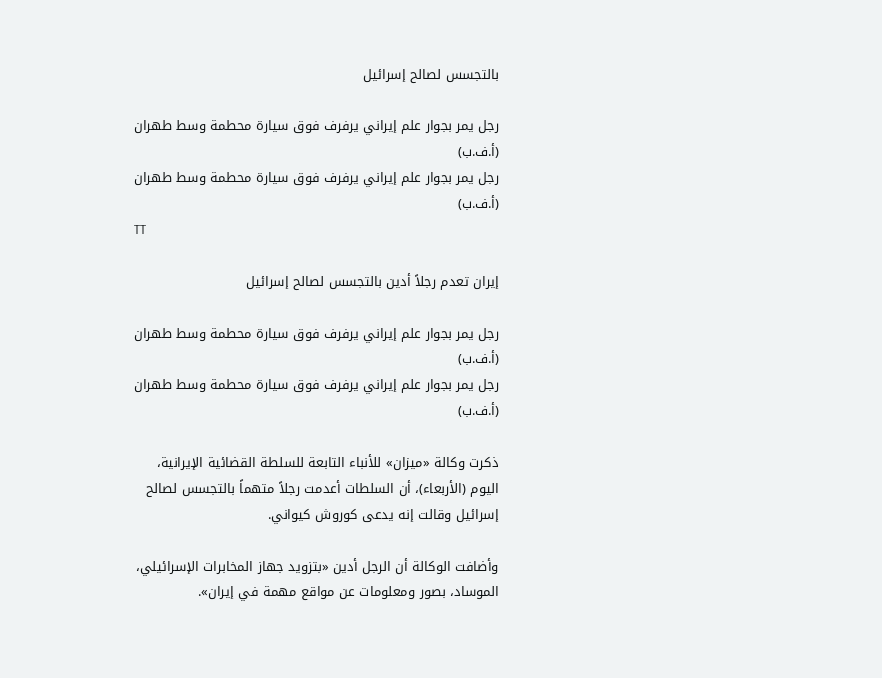بالتجسس لصالح إسرائيل

رجل يمر بجوار علم إيراني يرفرف فوق سيارة محطمة وسط طهران (أ.ف.ب)
رجل يمر بجوار علم إيراني يرفرف فوق سيارة محطمة وسط طهران (أ.ف.ب)
TT

إيران تعدم رجلاً أدين بالتجسس لصالح إسرائيل

رجل يمر بجوار علم إيراني يرفرف فوق سيارة محطمة وسط طهران (أ.ف.ب)
رجل يمر بجوار علم إيراني يرفرف فوق سيارة محطمة وسط طهران (أ.ف.ب)

ذكرت وكالة «ميزان» للأنباء التابعة للسلطة ‌القضائية ‌الإيرانية، اليوم ‌(الأربعاء)، أن السلطات أعدمت رجلاً متهماً بالتجسس لصالح إسرائيل وقالت ‌إنه ‌يدعى كوروش ‌كيواني.

وأضافت ‌الوكالة أن الرجل ‌أدين «بتزويد جهاز المخابرات الإسرائيلي، الموساد، بصور ومعلومات عن مواقع مهمة في إيران».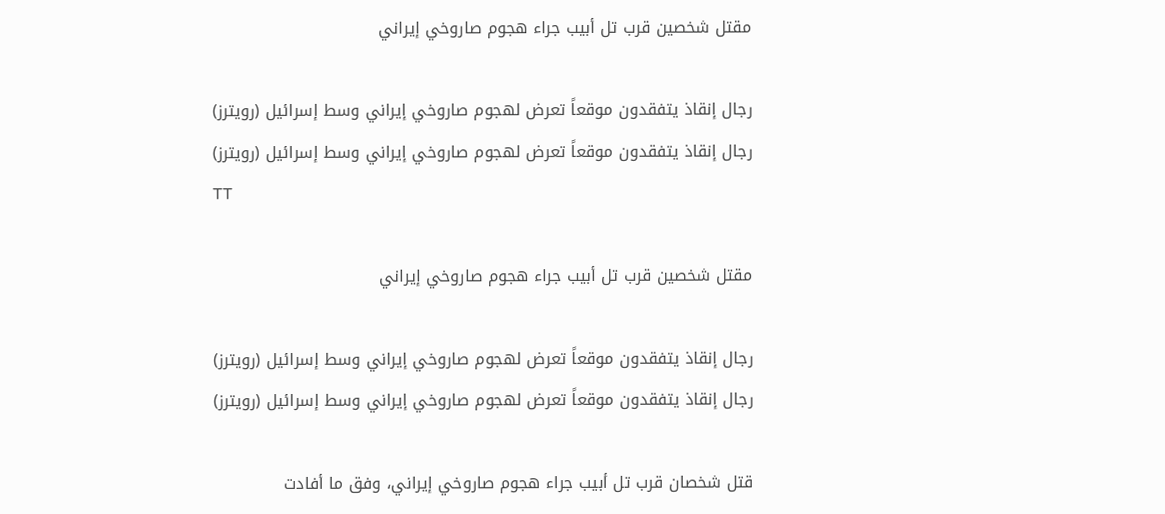مقتل شخصين قرب تل أبيب جراء هجوم صاروخي إيراني

رجال إنقاذ يتفقدون موقعاً تعرض لهجوم صاروخي إيراني وسط إسرائيل (رويترز)
رجال إنقاذ يتفقدون موقعاً تعرض لهجوم صاروخي إيراني وسط إسرائيل (رويترز)
TT

مقتل شخصين قرب تل أبيب جراء هجوم صاروخي إيراني

رجال إنقاذ يتفقدون موقعاً تعرض لهجوم صاروخي إيراني وسط إسرائيل (رويترز)
رجال إنقاذ يتفقدون موقعاً تعرض لهجوم صاروخي إيراني وسط إسرائيل (رويترز)

قتل شخصان قرب تل أبيب جراء هجوم صاروخي إيراني، وفق ما أفادت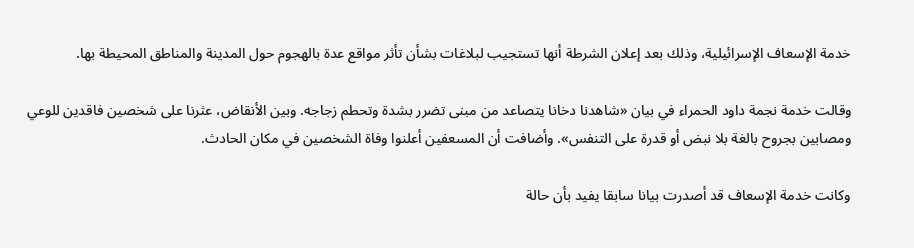خدمة الإسعاف الإسرائيلية، وذلك بعد إعلان الشرطة أنها تستجيب لبلاغات بشأن تأثر مواقع عدة بالهجوم حول المدينة والمناطق المحيطة بها.

وقالت خدمة نجمة داود الحمراء في بيان «شاهدنا دخانا يتصاعد من مبنى تضرر بشدة وتحطم زجاجه. وبين الأنقاض، عثرنا على شخصين فاقدين للوعي ومصابين بجروح بالغة بلا نبض أو قدرة على التنفس». وأضافت أن المسعفين أعلنوا وفاة الشخصين في مكان الحادث.

وكانت خدمة الإسعاف قد أصدرت بيانا سابقا يفيد بأن حالة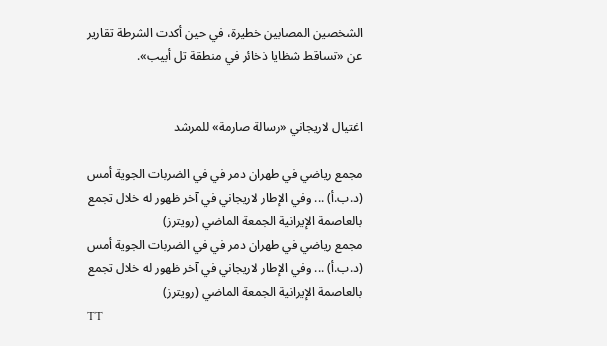الشخصين المصابين خطيرة، في حين أكدت الشرطة تقارير عن «تساقط شظايا ذخائر في منطقة تل أبيب».


اغتيال لاريجاني «رسالة صارمة» للمرشد

مجمع رياضي في طهران دمر في في الضربات الجوية أمس (د.ب.أ) ... وفي الإطار لاريجاني في آخر ظهور له خلال تجمع بالعاصمة الإيرانية الجمعة الماضي (رويترز)
مجمع رياضي في طهران دمر في في الضربات الجوية أمس (د.ب.أ) ... وفي الإطار لاريجاني في آخر ظهور له خلال تجمع بالعاصمة الإيرانية الجمعة الماضي (رويترز)
TT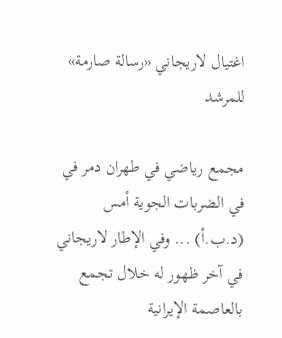اغتيال لاريجاني «رسالة صارمة» للمرشد

مجمع رياضي في طهران دمر في في الضربات الجوية أمس (د.ب.أ) ... وفي الإطار لاريجاني في آخر ظهور له خلال تجمع بالعاصمة الإيرانية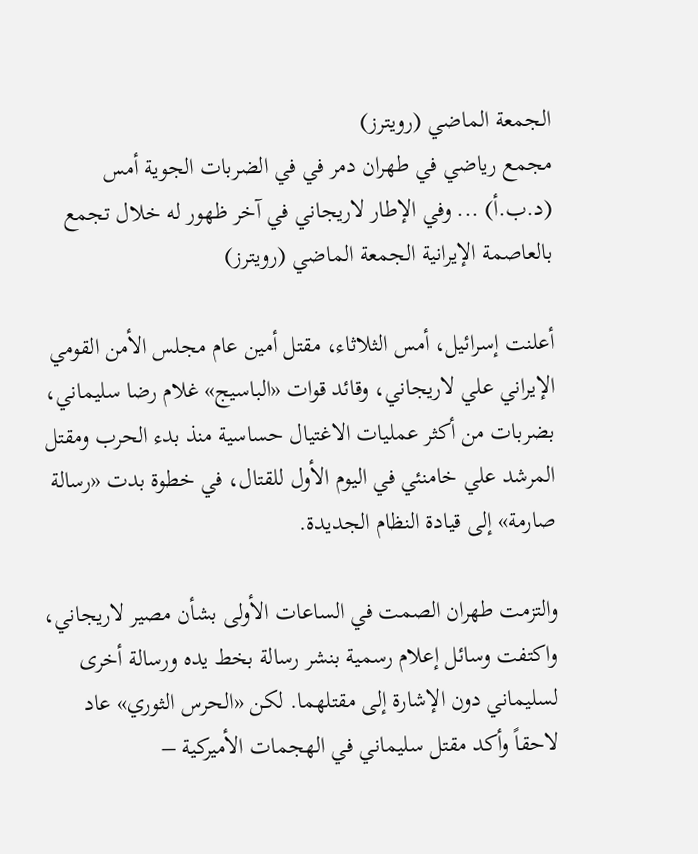الجمعة الماضي (رويترز)
مجمع رياضي في طهران دمر في في الضربات الجوية أمس (د.ب.أ) ... وفي الإطار لاريجاني في آخر ظهور له خلال تجمع بالعاصمة الإيرانية الجمعة الماضي (رويترز)

أعلنت إسرائيل، أمس الثلاثاء، مقتل أمين عام مجلس الأمن القومي الإيراني علي لاريجاني، وقائد قوات «الباسيج» غلام رضا سليماني، بضربات من أكثر عمليات الاغتيال حساسية منذ بدء الحرب ومقتل المرشد علي خامنئي في اليوم الأول للقتال، في خطوة بدت «رسالة صارمة» إلى قيادة النظام الجديدة.

والتزمت طهران الصمت في الساعات الأولى بشأن مصير لاريجاني، واكتفت وسائل إعلام رسمية بنشر رسالة بخط يده ورسالة أخرى لسليماني دون الإشارة إلى مقتلهما. لكن «الحرس الثوري» عاد لاحقاً وأكد مقتل سليماني في الهجمات الأميركية –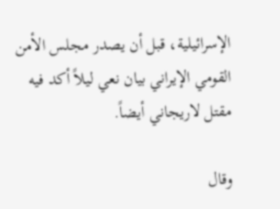الإسرائيلية، قبل أن يصدر مجلس الأمن القومي الإيراني بيان نعي ليلاً أكد فيه مقتل لاريجاني أيضاً.

وقال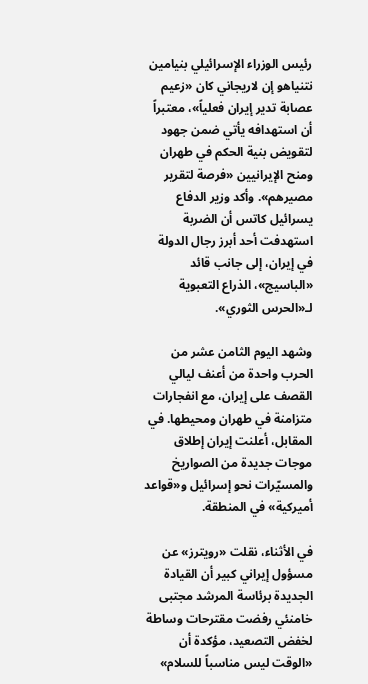رئيس الوزراء الإسرائيلي بنيامين نتنياهو إن لاريجاني كان «زعيم عصابة تدير إيران فعلياً»، معتبراً أن استهدافه يأتي ضمن جهود لتقويض بنية الحكم في طهران ومنح الإيرانيين «فرصة لتقرير مصيرهم». وأكد وزير الدفاع يسرائيل كاتس أن الضربة استهدفت أحد أبرز رجال الدولة في إيران، إلى جانب قائد «الباسيج»، الذراع التعبوية لـ«الحرس الثوري».

وشهد اليوم الثامن عشر من الحرب واحدة من أعنف ليالي القصف على إيران، مع انفجارات متزامنة في طهران ومحيطها. في المقابل، أعلنت إيران إطلاق موجات جديدة من الصواريخ والمسيّرات نحو إسرائيل و«قواعد أميركية» في المنطقة.

في الأثناء، نقلت «رويترز» عن مسؤول إيراني كبير أن القيادة الجديدة برئاسة المرشد مجتبى خامنئي رفضت مقترحات وساطة لخفض التصعيد، مؤكدة أن «الوقت ليس مناسباً للسلام»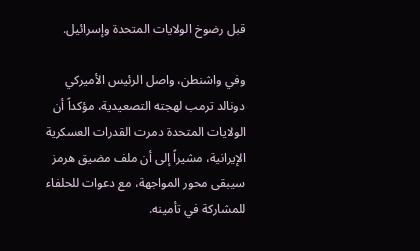قبل رضوخ الولايات المتحدة وإسرائيل.

وفي واشنطن، واصل الرئيس الأميركي دونالد ترمب لهجته التصعيدية، مؤكداً أن الولايات المتحدة دمرت القدرات العسكرية الإيرانية، مشيراً إلى أن ملف مضيق هرمز سيبقى محور المواجهة، مع دعوات للحلفاء للمشاركة في تأمينه.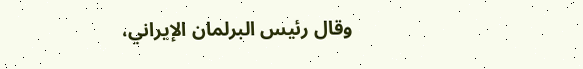وقال رئيس البرلمان الإيراني،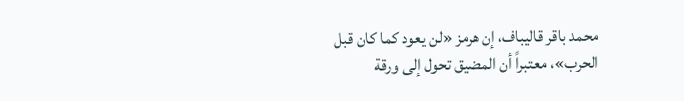محمد باقر قاليباف، إن هرمز «لن يعود كما كان قبل الحرب»، معتبراً أن المضيق تحول إلى ورقة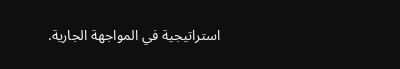استراتيجية في المواجهة الجارية.